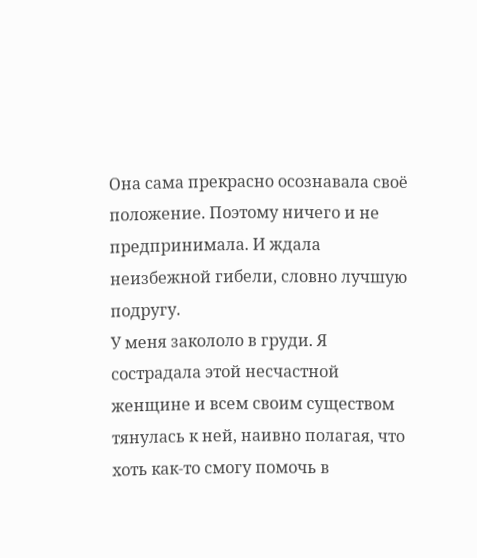Она сама прекрасно осознавала своё положение. Поэтому ничего и не предпринимала. И ждала неизбежной гибели, словно лучшую подругу.
У меня закололо в груди. Я сострадала этой несчастной женщине и всем своим существом тянулась к ней, наивно полагая, что хоть как-то смогу помочь в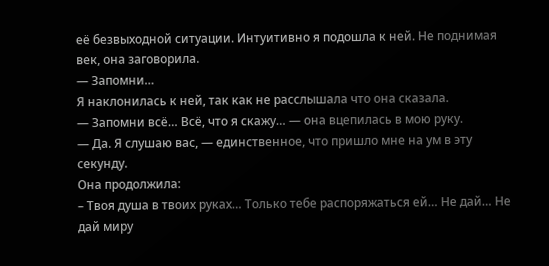её безвыходной ситуации. Интуитивно я подошла к ней. Не поднимая век, она заговорила.
— Запомни…
Я наклонилась к ней, так как не расслышала что она сказала.
— Запомни всё… Всё, что я скажу… — она вцепилась в мою руку.
— Да. Я слушаю вас, — единственное, что пришло мне на ум в эту секунду.
Она продолжила:
– Твоя душа в твоих руках… Только тебе распоряжаться ей… Не дай… Не дай миру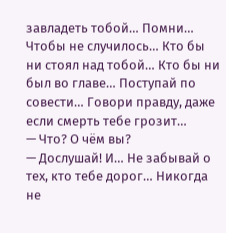завладеть тобой… Помни… Чтобы не случилось… Кто бы ни стоял над тобой… Кто бы ни был во главе… Поступай по совести… Говори правду, даже если смерть тебе грозит…
— Что? О чём вы?
— Дослушай! И… Не забывай о тех, кто тебе дорог… Никогда не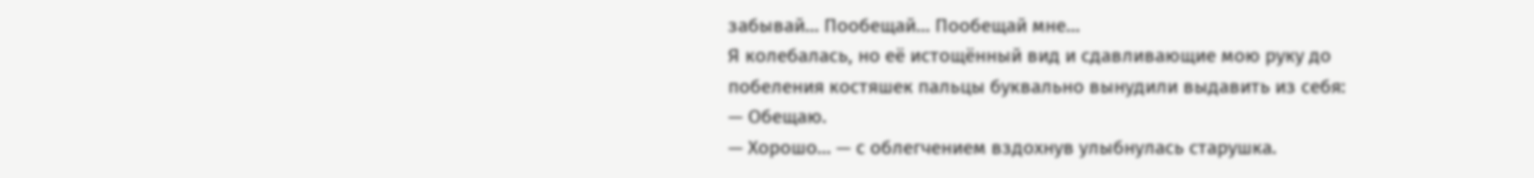забывай… Пообещай… Пообещай мне…
Я колебалась, но её истощённый вид и сдавливающие мою руку до побеления костяшек пальцы буквально вынудили выдавить из себя:
— Обещаю.
— Хорошо… — с облегчением вздохнув улыбнулась старушка.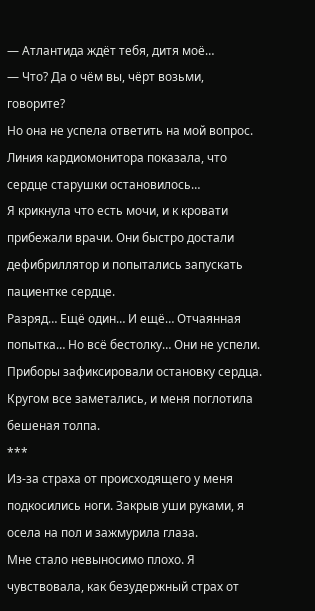— Атлантида ждёт тебя, дитя моё…
— Что? Да о чём вы, чёрт возьми, говорите?
Но она не успела ответить на мой вопрос.
Линия кардиомонитора показала, что сердце старушки остановилось…
Я крикнула что есть мочи, и к кровати прибежали врачи. Они быстро достали дефибриллятор и попытались запускать пациентке сердце.
Разряд… Ещё один… И ещё… Отчаянная попытка… Но всё бестолку… Они не успели. Приборы зафиксировали остановку сердца.
Кругом все заметались, и меня поглотила бешеная толпа.
***
Из-за страха от происходящего у меня подкосились ноги. Закрыв уши руками, я осела на пол и зажмурила глаза.
Мне стало невыносимо плохо. Я чувствовала, как безудержный страх от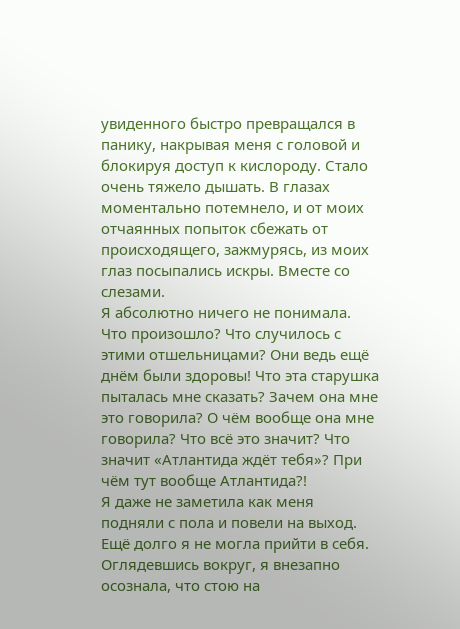увиденного быстро превращался в панику, накрывая меня с головой и блокируя доступ к кислороду. Стало очень тяжело дышать. В глазах моментально потемнело, и от моих отчаянных попыток сбежать от происходящего, зажмурясь, из моих глаз посыпались искры. Вместе со слезами.
Я абсолютно ничего не понимала. Что произошло? Что случилось с этими отшельницами? Они ведь ещё днём были здоровы! Что эта старушка пыталась мне сказать? Зачем она мне это говорила? О чём вообще она мне говорила? Что всё это значит? Что значит «Атлантида ждёт тебя»? При чём тут вообще Атлантида?!
Я даже не заметила как меня подняли с пола и повели на выход.
Ещё долго я не могла прийти в себя.
Оглядевшись вокруг, я внезапно осознала, что стою на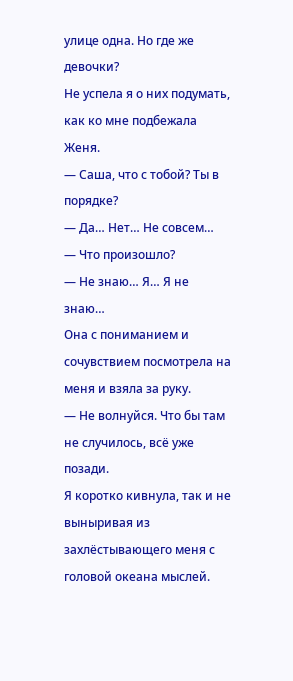улице одна. Но где же девочки?
Не успела я о них подумать, как ко мне подбежала Женя.
— Саша, что с тобой? Ты в порядке?
— Да… Нет… Не совсем…
— Что произошло?
— Не знаю… Я… Я не знаю…
Она с пониманием и сочувствием посмотрела на меня и взяла за руку.
— Не волнуйся. Что бы там не случилось, всё уже позади.
Я коротко кивнула, так и не выныривая из захлёстывающего меня с головой океана мыслей.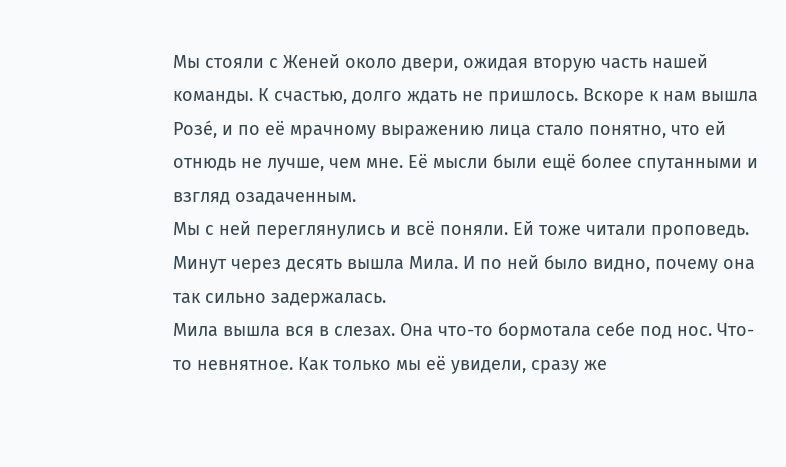Мы стояли с Женей около двери, ожидая вторую часть нашей команды. К счастью, долго ждать не пришлось. Вскоре к нам вышла Розе́, и по её мрачному выражению лица стало понятно, что ей отнюдь не лучше, чем мне. Её мысли были ещё более спутанными и взгляд озадаченным.
Мы с ней переглянулись и всё поняли. Ей тоже читали проповедь.
Минут через десять вышла Мила. И по ней было видно, почему она так сильно задержалась.
Мила вышла вся в слезах. Она что-то бормотала себе под нос. Что-то невнятное. Как только мы её увидели, сразу же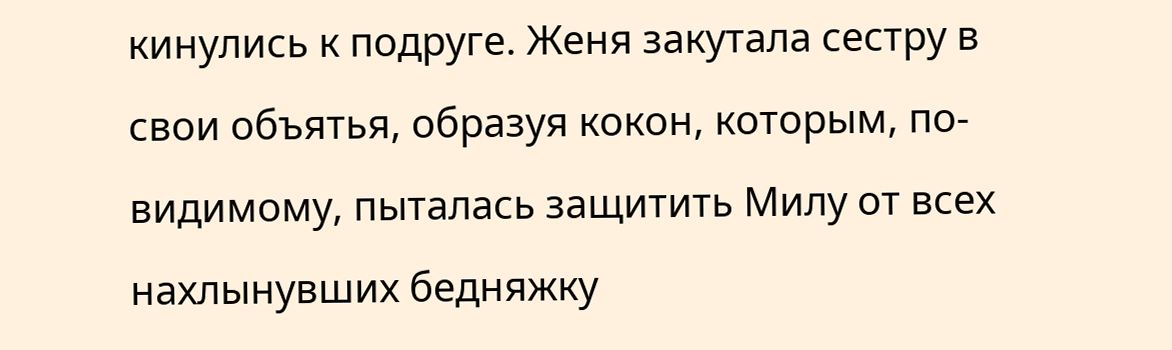кинулись к подруге. Женя закутала сестру в свои объятья, образуя кокон, которым, по-видимому, пыталась защитить Милу от всех нахлынувших бедняжку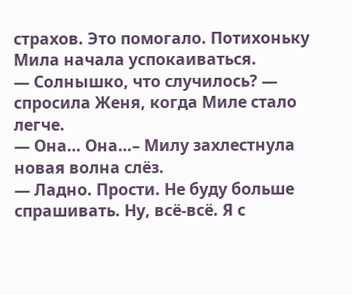страхов. Это помогало. Потихоньку Мила начала успокаиваться.
— Солнышко, что случилось? — спросила Женя, когда Миле стало легче.
— Она… Она…– Милу захлестнула новая волна слёз.
— Ладно. Прости. Не буду больше спрашивать. Ну, всё-всё. Я с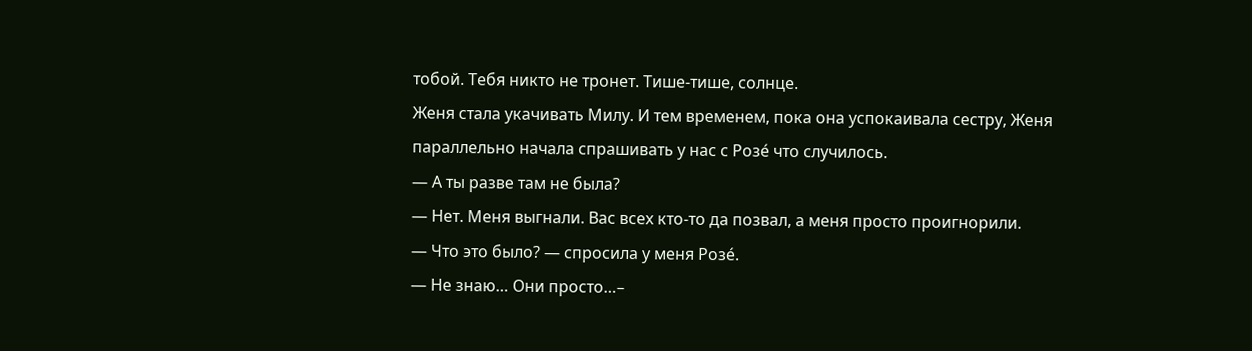тобой. Тебя никто не тронет. Тише-тише, солнце.
Женя стала укачивать Милу. И тем временем, пока она успокаивала сестру, Женя параллельно начала спрашивать у нас с Розе́ что случилось.
— А ты разве там не была?
— Нет. Меня выгнали. Вас всех кто-то да позвал, а меня просто проигнорили.
— Что это было? — спросила у меня Розе́.
— Не знаю… Они просто…–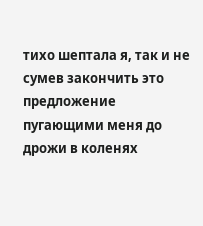тихо шептала я, так и не сумев закончить это предложение пугающими меня до дрожи в коленях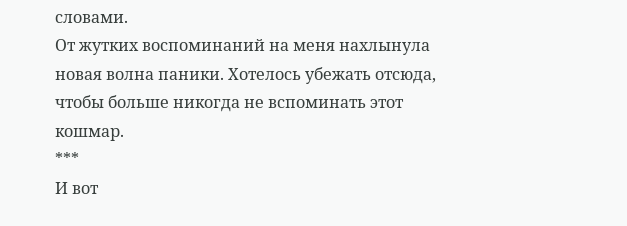словами.
От жутких воспоминаний на меня нахлынула новая волна паники. Хотелось убежать отсюда, чтобы больше никогда не вспоминать этот кошмар.
***
И вот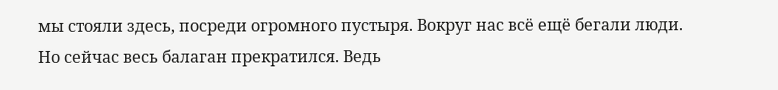мы стояли здесь, посреди огромного пустыря. Вокруг нас всё ещё бегали люди. Но сейчас весь балаган прекратился. Ведь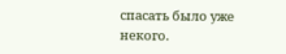спасать было уже некого.